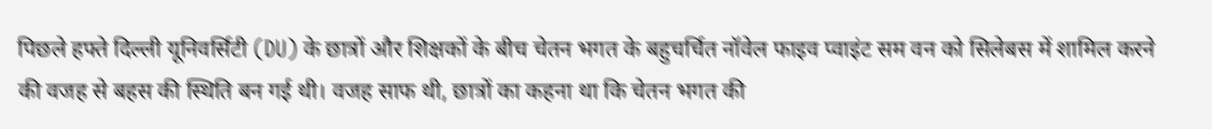पिछले हफ्ते दिल्ली यूनिवर्सिटी (DU) के छात्रों और शिक्षकों के बीच चेतन भगत के बहुचर्चित नॉवेल फाइव प्वाइंट सम वन को सिलेबस में शामिल करने की वजह से बहस की स्थिति बन गई थी। वजह साफ थी, छात्रों का कहना था कि चेतन भगत की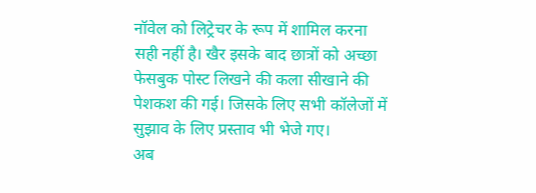नॉवेल को लिट्रेचर के रूप में शामिल करना सही नहीं है। खैर इसके बाद छात्रों को अच्छा फेसबुक पोस्ट लिखने की कला सीखाने की पेशकश की गई। जिसके लिए सभी कॉलेजों में सुझाव के लिए प्रस्ताव भी भेजे गए।
अब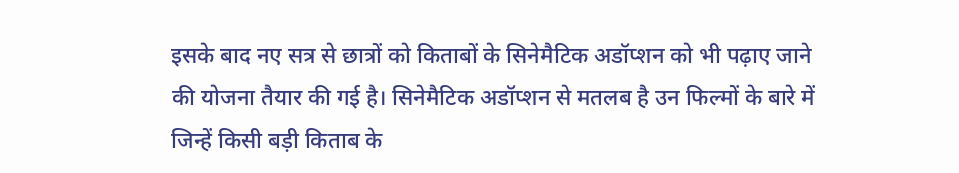इसके बाद नए सत्र से छात्रों को किताबों के सिनेमैटिक अडॉप्शन को भी पढ़ाए जाने की योजना तैयार की गई है। सिनेमैटिक अडॉप्शन से मतलब है उन फिल्मों के बारे में जिन्हें किसी बड़ी किताब के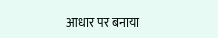आधार पर बनाया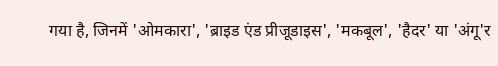गया है, जिनमें 'ओमकारा', 'ब्राइड एंड प्रीजूडाइस', 'मकबूल', 'हैदर' या 'अंगू'र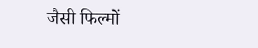जैसी फिल्मों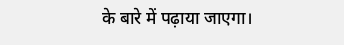के बारे में पढ़ाया जाएगा।